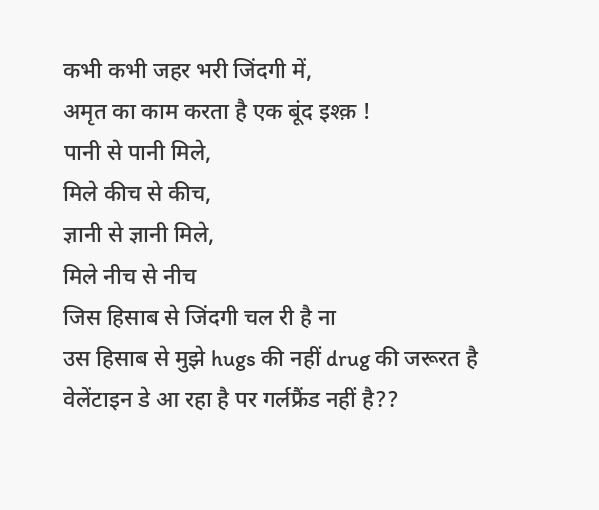कभी कभी जहर भरी जिंदगी में,
अमृत का काम करता है एक बूंद इश्क़ !
पानी से पानी मिले,
मिले कीच से कीच,
ज्ञानी से ज्ञानी मिले,
मिले नीच से नीच
जिस हिसाब से जिंदगी चल री है ना
उस हिसाब से मुझे hugs की नहीं drug की जरूरत है
वेलेंटाइन डे आ रहा है पर गर्लफ्रैंड नहीं है??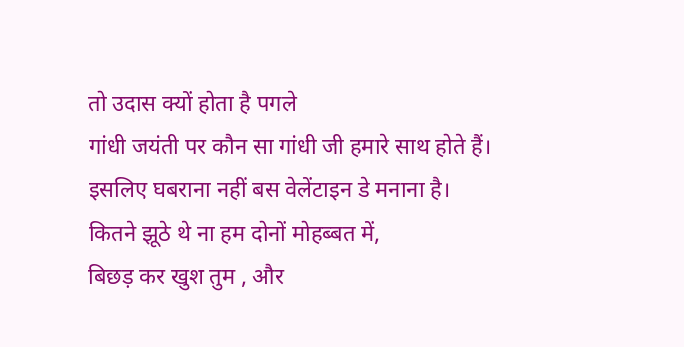तो उदास क्यों होता है पगले
गांधी जयंती पर कौन सा गांधी जी हमारे साथ होते हैं।
इसलिए घबराना नहीं बस वेलेंटाइन डे मनाना है।
कितने झूठे थे ना हम दोनों मोहब्बत में,
बिछड़ कर खुश तुम , और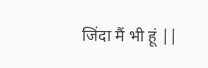जिंदा मैं भी हूं ||